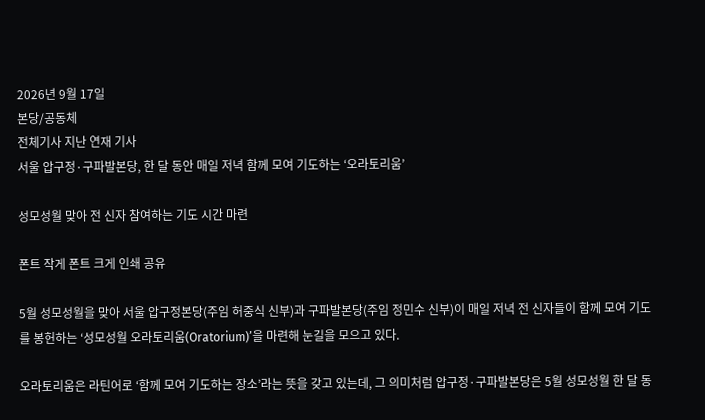2026년 9월 17일
본당/공동체
전체기사 지난 연재 기사
서울 압구정·구파발본당, 한 달 동안 매일 저녁 함께 모여 기도하는 ‘오라토리움’

성모성월 맞아 전 신자 참여하는 기도 시간 마련

폰트 작게 폰트 크게 인쇄 공유

5월 성모성월을 맞아 서울 압구정본당(주임 허중식 신부)과 구파발본당(주임 정민수 신부)이 매일 저녁 전 신자들이 함께 모여 기도를 봉헌하는 ‘성모성월 오라토리움(Oratorium)’을 마련해 눈길을 모으고 있다.

오라토리움은 라틴어로 ‘함께 모여 기도하는 장소’라는 뜻을 갖고 있는데, 그 의미처럼 압구정·구파발본당은 5월 성모성월 한 달 동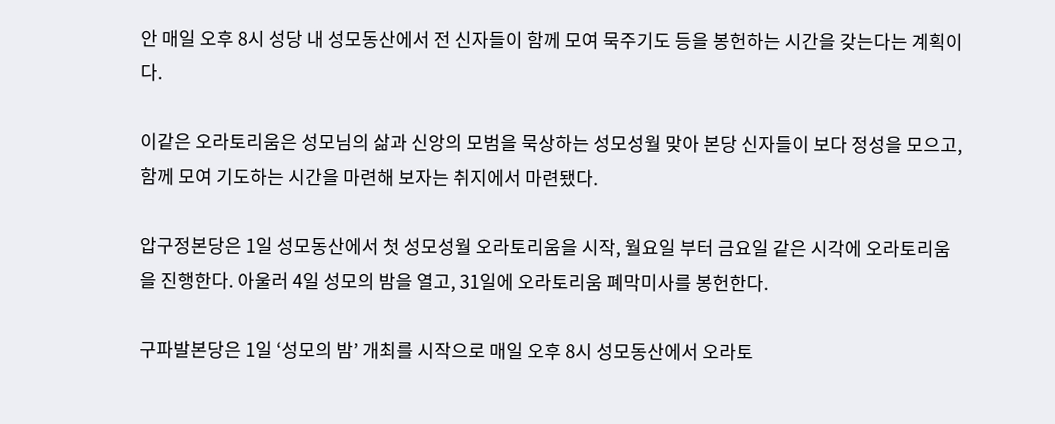안 매일 오후 8시 성당 내 성모동산에서 전 신자들이 함께 모여 묵주기도 등을 봉헌하는 시간을 갖는다는 계획이다.

이같은 오라토리움은 성모님의 삶과 신앙의 모범을 묵상하는 성모성월 맞아 본당 신자들이 보다 정성을 모으고, 함께 모여 기도하는 시간을 마련해 보자는 취지에서 마련됐다.

압구정본당은 1일 성모동산에서 첫 성모성월 오라토리움을 시작, 월요일 부터 금요일 같은 시각에 오라토리움을 진행한다. 아울러 4일 성모의 밤을 열고, 31일에 오라토리움 폐막미사를 봉헌한다.

구파발본당은 1일 ‘성모의 밤’ 개최를 시작으로 매일 오후 8시 성모동산에서 오라토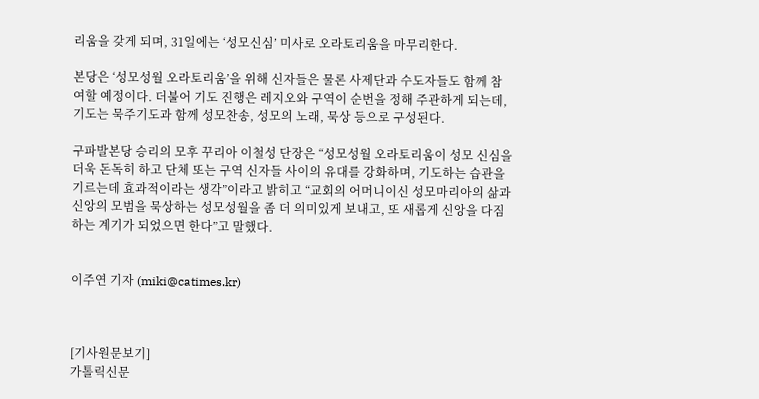리움을 갖게 되며, 31일에는 ‘성모신심’ 미사로 오라토리움을 마무리한다.

본당은 ‘성모성월 오라토리움’을 위해 신자들은 물론 사제단과 수도자들도 함께 참여할 예정이다. 더불어 기도 진행은 레지오와 구역이 순번을 정해 주관하게 되는데, 기도는 묵주기도과 함께 성모찬송, 성모의 노래, 묵상 등으로 구성된다.

구파발본당 승리의 모후 꾸리아 이철성 단장은 “성모성월 오라토리움이 성모 신심을 더욱 돈독히 하고 단체 또는 구역 신자들 사이의 유대를 강화하며, 기도하는 습관을 기르는데 효과적이라는 생각”이라고 밝히고 “교회의 어머니이신 성모마리아의 삶과 신앙의 모범을 묵상하는 성모성월을 좀 더 의미있게 보내고, 또 새롭게 신앙을 다짐하는 계기가 되었으면 한다”고 말했다.


이주연 기자 (miki@catimes.kr)



[기사원문보기]
가톨릭신문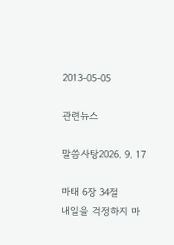2013-05-05

관련뉴스

말씀사탕2026. 9. 17

마태 6장 34절
내일을 걱정하지 마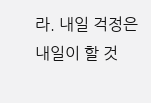라. 내일 걱정은 내일이 할 것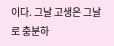이다. 그날 고생은 그날로 충분하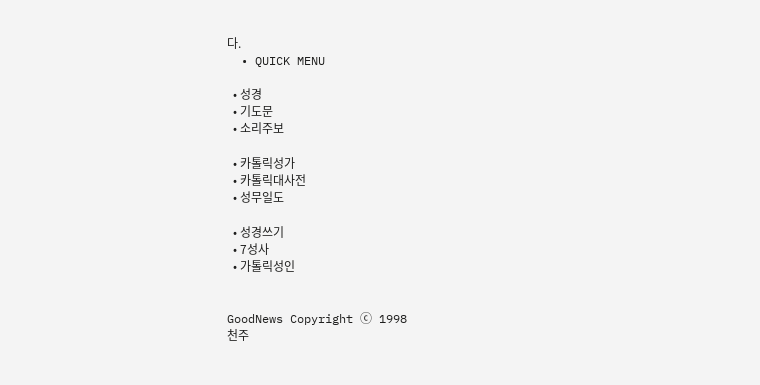다.
  • QUICK MENU

  • 성경
  • 기도문
  • 소리주보

  • 카톨릭성가
  • 카톨릭대사전
  • 성무일도

  • 성경쓰기
  • 7성사
  • 가톨릭성인


GoodNews Copyright ⓒ 1998
천주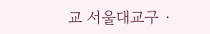교 서울대교구 ·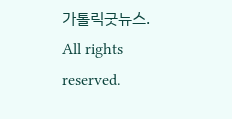가톨릭굿뉴스. All rights reserved.